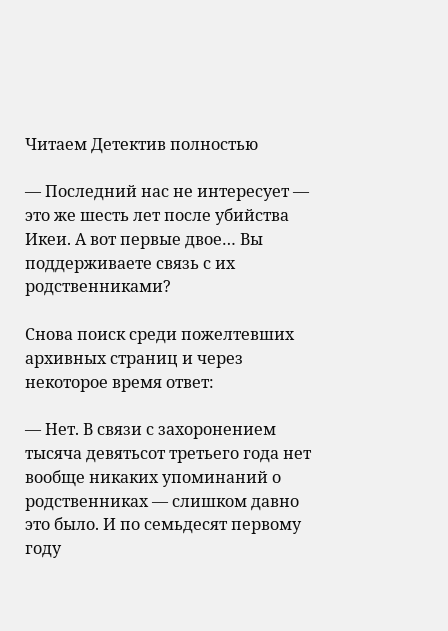Читаем Детектив полностью

— Последний нас не интересует — это же шесть лет после убийства Икеи. А вот первые двое… Вы поддерживаете связь с их родственниками?

Снова поиск среди пожелтевших архивных страниц и через некоторое время ответ:

— Нет. В связи с захоронением тысяча девятьсот третьего года нет вообще никаких упоминаний о родственниках — слишком давно это было. И по семьдесят первому году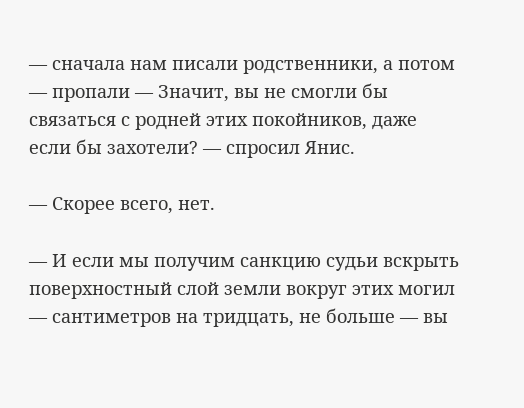— сначала нам писали родственники, а потом — пропали — Значит, вы не смогли бы связаться с родней этих покойников, даже если бы захотели? — спросил Янис.

— Скорее всего, нет.

— И если мы получим санкцию судьи вскрыть поверхностный слой земли вокруг этих могил — сантиметров на тридцать, не больше — вы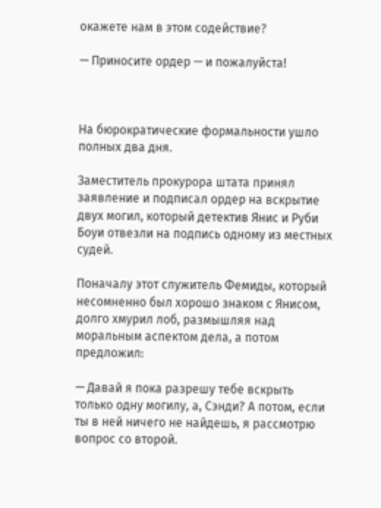окажете нам в этом содействие?

— Приносите ордер — и пожалуйста!



На бюрократические формальности ушло полных два дня.

Заместитель прокурора штата принял заявление и подписал ордер на вскрытие двух могил, который детектив Янис и Руби Боуи отвезли на подпись одному из местных судей.

Поначалу этот служитель Фемиды, который несомненно был хорошо знаком с Янисом, долго хмурил лоб, размышляя над моральным аспектом дела, а потом предложил:

— Давай я пока разрешу тебе вскрыть только одну могилу, а, Сэнди? А потом, если ты в ней ничего не найдешь, я рассмотрю вопрос со второй.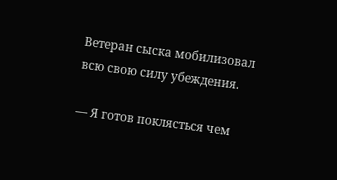Ветеран сыска мобилизовал всю свою силу убеждения.

— Я готов поклясться чем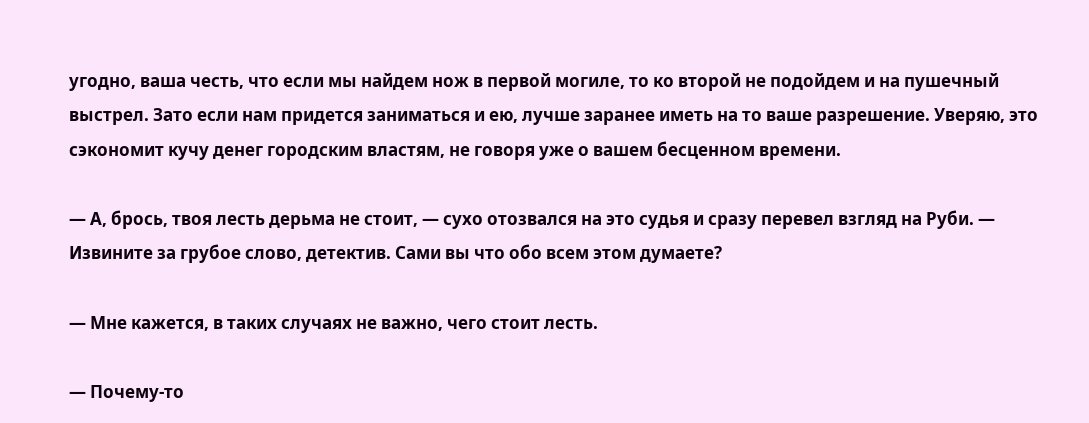угодно, ваша честь, что если мы найдем нож в первой могиле, то ко второй не подойдем и на пушечный выстрел. Зато если нам придется заниматься и ею, лучше заранее иметь на то ваше разрешение. Уверяю, это сэкономит кучу денег городским властям, не говоря уже о вашем бесценном времени.

— А, брось, твоя лесть дерьма не стоит, — сухо отозвался на это судья и сразу перевел взгляд на Руби. — Извините за грубое слово, детектив. Сами вы что обо всем этом думаете?

— Мне кажется, в таких случаях не важно, чего стоит лесть.

— Почему-то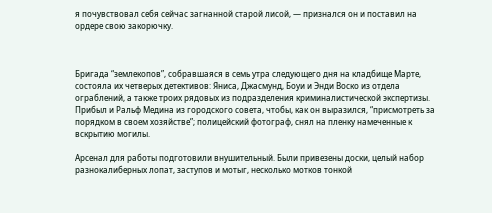я почувствовал себя сейчас загнанной старой лисой, — признался он и поставил на ордере свою закорючку.



Бригада “землекопов”, собравшаяся в семь утра следующего дня на кладбище Марте, состояла их четверых детективов: Яниса, Джасмунд, Боуи и Энди Воско из отдела ограблений, а также троих рядовых из подразделения криминалистической экспертизы. Прибыл и Ральф Медина из городского совета, чтобы, как он выразился, “присмотреть за порядком в своем хозяйстве”; полицейский фотограф, снял на пленку намеченные к вскрытию могилы.

Арсенал для работы подготовили внушительный. Были привезены доски, целый набор разнокалиберных лопат, заступов и мотыг, несколько мотков тонкой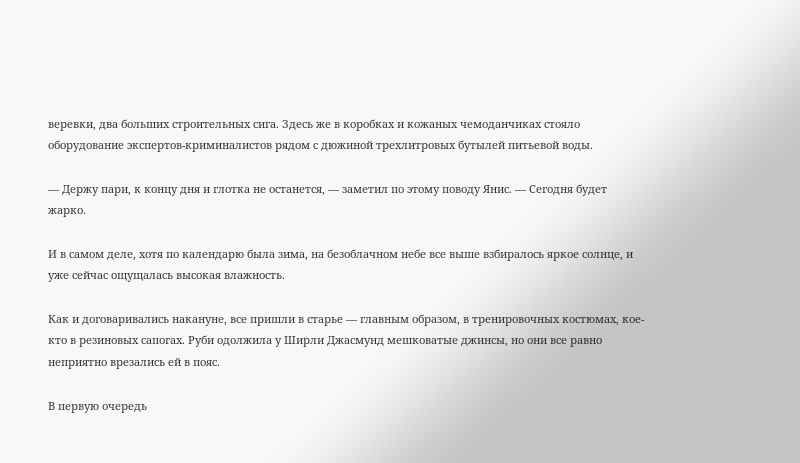веревки, два больших строительных сига. Здесь же в коробках и кожаных чемоданчиках стояло оборудование экспертов-криминалистов рядом с дюжиной трехлитровых бутылей питьевой воды.

— Держу пари, к концу дня и глотка не останется, — заметил по этому поводу Янис. — Сегодня будет жарко.

И в самом деле, хотя по календарю была зима, на безоблачном небе все выше взбиралось яркое солнце, и уже сейчас ощущалась высокая влажность.

Как и договаривались накануне, все пришли в старье — главным образом, в тренировочных костюмах, кое-кто в резиновых сапогах. Руби одолжила у Ширли Джасмунд мешковатые джинсы, но они все равно неприятно врезались ей в пояс.

В первую очередь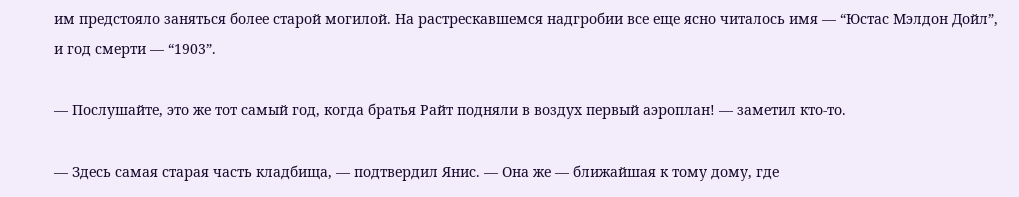им предстояло заняться более старой могилой. На растрескавшемся надгробии все еще ясно читалось имя — “Юстас Мэлдон Дойл”, и год смерти — “1903”.

— Послушайте, это же тот самый год, когда братья Райт подняли в воздух первый аэроплан! — заметил кто-то.

— Здесь самая старая часть кладбища, — подтвердил Янис. — Она же — ближайшая к тому дому, где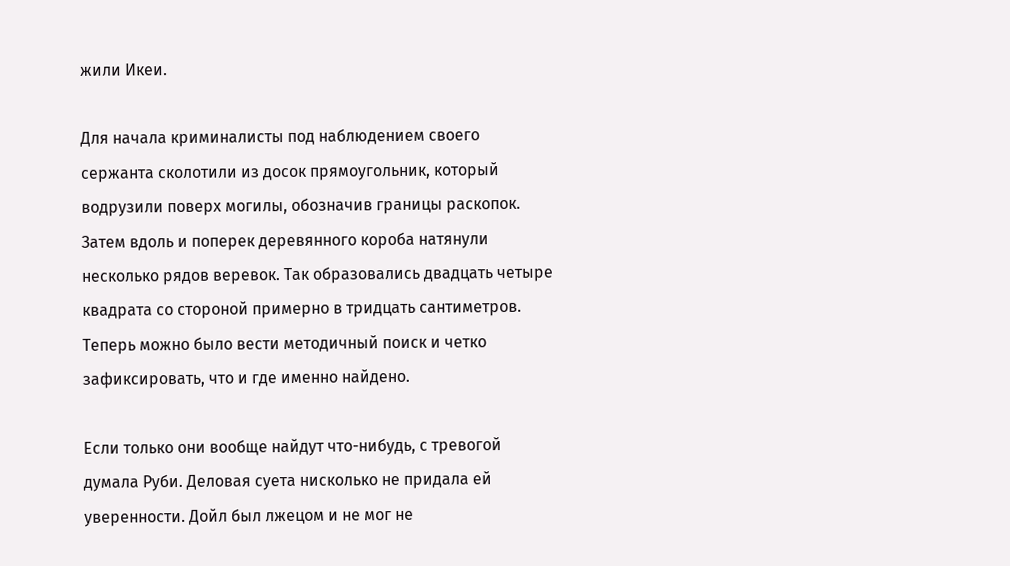жили Икеи.

Для начала криминалисты под наблюдением своего сержанта сколотили из досок прямоугольник, который водрузили поверх могилы, обозначив границы раскопок. Затем вдоль и поперек деревянного короба натянули несколько рядов веревок. Так образовались двадцать четыре квадрата со стороной примерно в тридцать сантиметров. Теперь можно было вести методичный поиск и четко зафиксировать, что и где именно найдено.

Если только они вообще найдут что-нибудь, с тревогой думала Руби. Деловая суета нисколько не придала ей уверенности. Дойл был лжецом и не мог не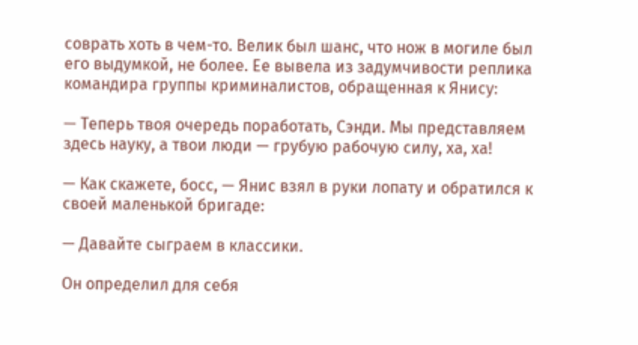соврать хоть в чем-то. Велик был шанс, что нож в могиле был его выдумкой, не более. Ее вывела из задумчивости реплика командира группы криминалистов, обращенная к Янису:

— Теперь твоя очередь поработать, Сэнди. Мы представляем здесь науку, а твои люди — грубую рабочую силу, ха, ха!

— Как скажете, босс, — Янис взял в руки лопату и обратился к своей маленькой бригаде:

— Давайте сыграем в классики.

Он определил для себя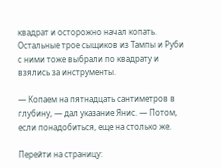квадрат и осторожно начал копать. Остальные трое сыщиков из Тампы и Руби с ними тоже выбрали по квадрату и взялись за инструменты.

— Копаем на пятнадцать сантиметров в глубину, — дал указание Янис. — Потом, если понадобиться, еще на столько же.

Перейти на страницу: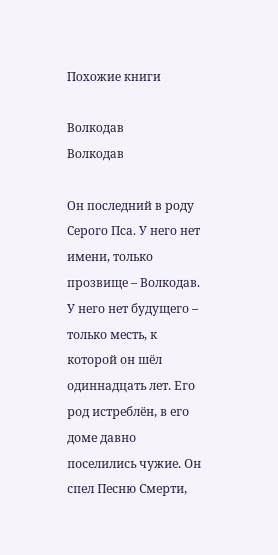Похожие книги

Волкодав
Волкодав

Он последний в роду Серого Пса. У него нет имени, только прозвище – Волкодав. У него нет будущего – только месть, к которой он шёл одиннадцать лет. Его род истреблён, в его доме давно поселились чужие. Он спел Песню Смерти,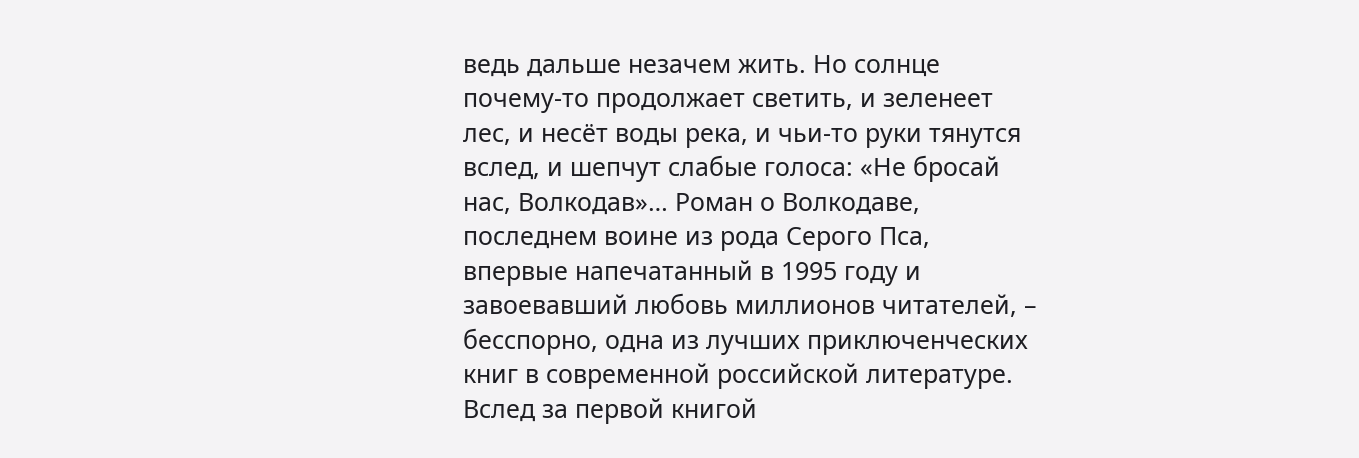ведь дальше незачем жить. Но солнце почему-то продолжает светить, и зеленеет лес, и несёт воды река, и чьи-то руки тянутся вслед, и шепчут слабые голоса: «Не бросай нас, Волкодав»… Роман о Волкодаве, последнем воине из рода Серого Пса, впервые напечатанный в 1995 году и завоевавший любовь миллионов читателей, – бесспорно, одна из лучших приключенческих книг в современной российской литературе. Вслед за первой книгой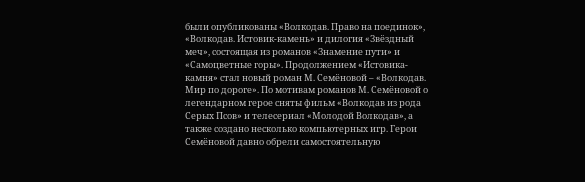были опубликованы «Волкодав. Право на поединок», «Волкодав. Истовик-камень» и дилогия «Звёздный меч», состоящая из романов «Знамение пути» и «Самоцветные горы». Продолжением «Истовика-камня» стал новый роман М. Семёновой – «Волкодав. Мир по дороге». По мотивам романов М. Семёновой о легендарном герое сняты фильм «Волкодав из рода Серых Псов» и телесериал «Молодой Волкодав», а также создано несколько компьютерных игр. Герои Семёновой давно обрели самостоятельную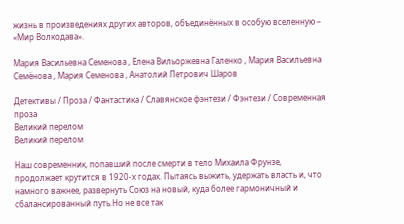жизнь в произведениях других авторов, объединённых в особую вселенную – «Мир Волкодава».

Мария Васильевна Семенова , Елена Вильоржевна Галенко , Мария Васильевна Семёнова , Мария Семенова , Анатолий Петрович Шаров

Детективы / Проза / Фантастика / Славянское фэнтези / Фэнтези / Современная проза
Великий перелом
Великий перелом

Наш современник, попавший после смерти в тело Михаила Фрунзе, продолжает крутится в 1920-х годах. Пытаясь выжить, удержать власть и, что намного важнее, развернуть Союз на новый, куда более гармоничный и сбалансированный путь.Но не все так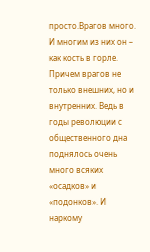просто.Врагов много. И многим из них он – как кость в горле. Причем врагов не только внешних, но и внутренних. Ведь в годы революции с общественного дна поднялось очень много всяких «осадков» и «подонков». И наркому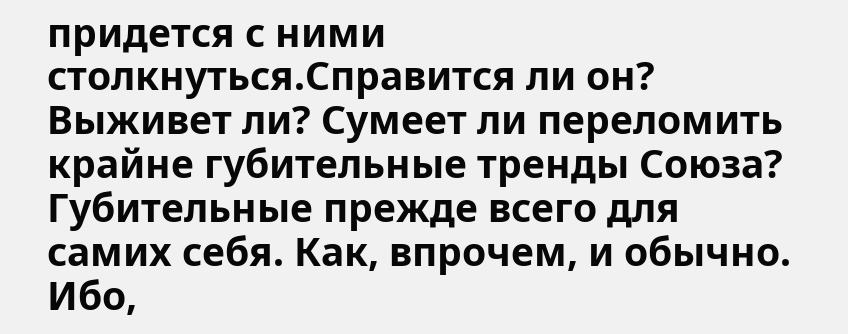придется с ними столкнуться.Справится ли он? Выживет ли? Сумеет ли переломить крайне губительные тренды Союза? Губительные прежде всего для самих себя. Как, впрочем, и обычно. Ибо,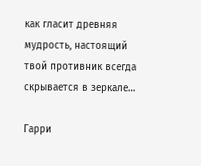как гласит древняя мудрость, настоящий твой противник всегда скрывается в зеркале…

Гарри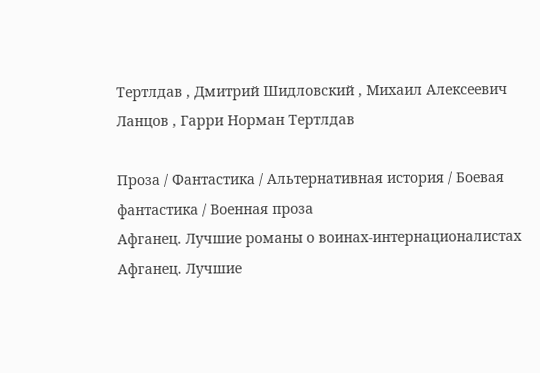Тертлдав , Дмитрий Шидловский , Михаил Алексеевич Ланцов , Гарри Норман Тертлдав

Проза / Фантастика / Альтернативная история / Боевая фантастика / Военная проза
Афганец. Лучшие романы о воинах-интернационалистах
Афганец. Лучшие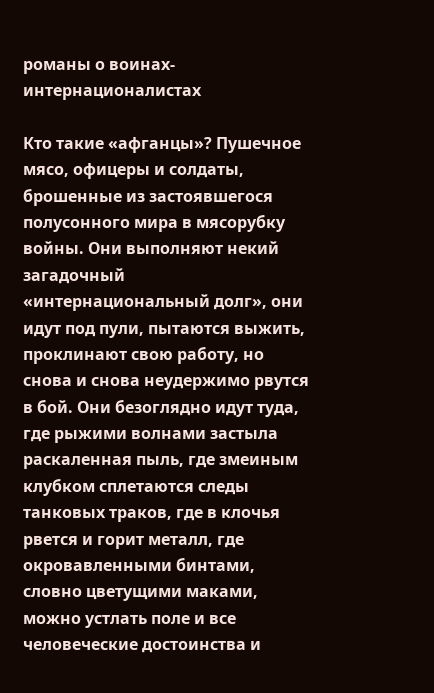романы о воинах-интернационалистах

Кто такие «афганцы»? Пушечное мясо, офицеры и солдаты, брошенные из застоявшегося полусонного мира в мясорубку войны. Они выполняют некий загадочный «интернациональный долг», они идут под пули, пытаются выжить, проклинают свою работу, но снова и снова неудержимо рвутся в бой. Они безоглядно идут туда, где рыжими волнами застыла раскаленная пыль, где змеиным клубком сплетаются следы танковых траков, где в клочья рвется и горит металл, где окровавленными бинтами, словно цветущими маками, можно устлать поле и все человеческие достоинства и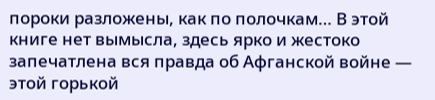пороки разложены, как по полочкам… В этой книге нет вымысла, здесь ярко и жестоко запечатлена вся правда об Афганской войне — этой горькой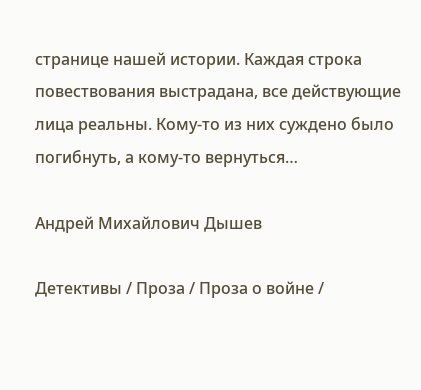странице нашей истории. Каждая строка повествования выстрадана, все действующие лица реальны. Кому-то из них суждено было погибнуть, а кому-то вернуться…

Андрей Михайлович Дышев

Детективы / Проза / Проза о войне /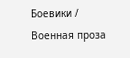Боевики / Военная проза